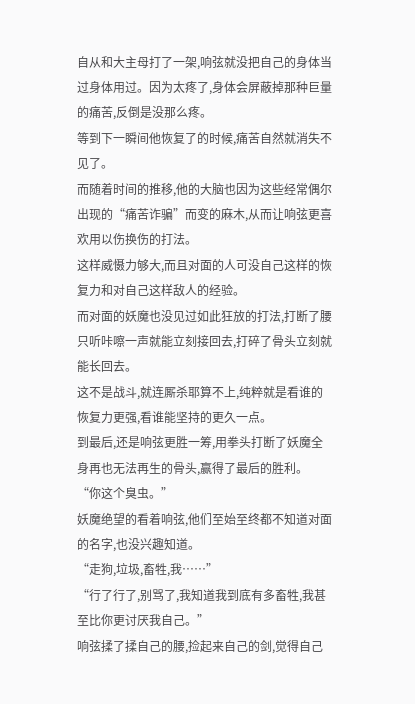自从和大主母打了一架,响弦就没把自己的身体当过身体用过。因为太疼了,身体会屏蔽掉那种巨量的痛苦,反倒是没那么疼。
等到下一瞬间他恢复了的时候,痛苦自然就消失不见了。
而随着时间的推移,他的大脑也因为这些经常偶尔出现的“痛苦诈骗”而变的麻木,从而让响弦更喜欢用以伤换伤的打法。
这样威慑力够大,而且对面的人可没自己这样的恢复力和对自己这样敌人的经验。
而对面的妖魔也没见过如此狂放的打法,打断了腰只听咔嚓一声就能立刻接回去,打碎了骨头立刻就能长回去。
这不是战斗,就连厮杀耶算不上,纯粹就是看谁的恢复力更强,看谁能坚持的更久一点。
到最后,还是响弦更胜一筹,用拳头打断了妖魔全身再也无法再生的骨头,赢得了最后的胜利。
“你这个臭虫。”
妖魔绝望的看着响弦,他们至始至终都不知道对面的名字,也没兴趣知道。
“走狗,垃圾,畜牲,我……”
“行了行了,别骂了,我知道我到底有多畜牲,我甚至比你更讨厌我自己。”
响弦揉了揉自己的腰,捡起来自己的剑,觉得自己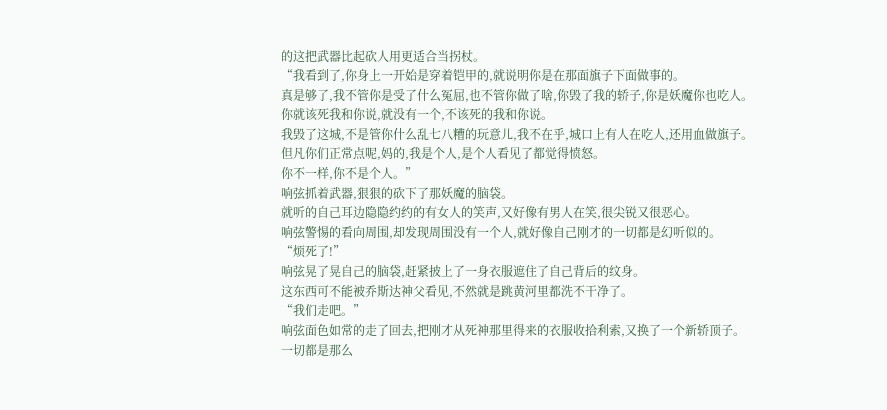的这把武器比起砍人用更适合当拐杖。
“我看到了,你身上一开始是穿着铠甲的,就说明你是在那面旗子下面做事的。
真是够了,我不管你是受了什么冤屈,也不管你做了啥,你毁了我的轿子,你是妖魔你也吃人。
你就该死我和你说,就没有一个,不该死的我和你说。
我毁了这城,不是管你什么乱七八糟的玩意儿,我不在乎,城口上有人在吃人,还用血做旗子。
但凡你们正常点呢,妈的,我是个人,是个人看见了都觉得愤怒。
你不一样,你不是个人。”
响弦抓着武器,狠狠的砍下了那妖魔的脑袋。
就听的自己耳边隐隐约约的有女人的笑声,又好像有男人在笑,很尖锐又很恶心。
响弦警惕的看向周围,却发现周围没有一个人,就好像自己刚才的一切都是幻听似的。
“烦死了!”
响弦晃了晃自己的脑袋,赶紧披上了一身衣服遮住了自己背后的纹身。
这东西可不能被乔斯达神父看见,不然就是跳黄河里都洗不干净了。
“我们走吧。”
响弦面色如常的走了回去,把刚才从死神那里得来的衣服收拾利索,又换了一个新轿顶子。
一切都是那么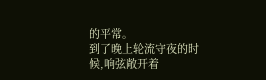的平常。
到了晚上轮流守夜的时候,响弦敞开着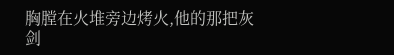胸膛在火堆旁边烤火,他的那把灰剑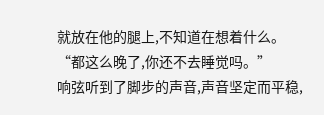就放在他的腿上,不知道在想着什么。
“都这么晚了,你还不去睡觉吗。”
响弦听到了脚步的声音,声音坚定而平稳,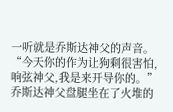一听就是乔斯达神父的声音。
“今天你的作为让狗剩很害怕,响弦神父,我是来开导你的。”
乔斯达神父盘腿坐在了火堆的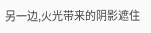另一边,火光带来的阴影遮住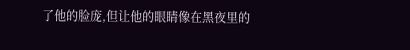了他的脸庞,但让他的眼睛像在黑夜里的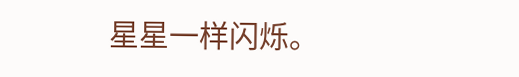星星一样闪烁。